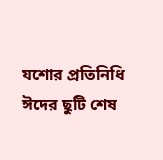যশোর প্রতিনিধি
ঈদের ছুটি শেষ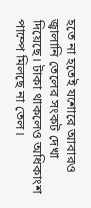হতে না হতেই যশোরে আবারও জ্বালানি তেলের সংকট দেখা দিয়েছে। টাকা থাকলেও অধিকাংশ পাম্পে মিলছে না তেল।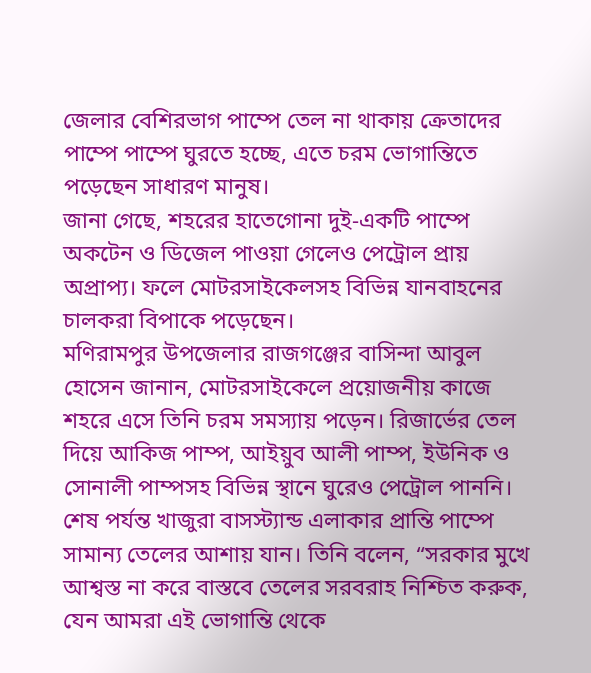জেলার বেশিরভাগ পাম্পে তেল না থাকায় ক্রেতাদের পাম্পে পাম্পে ঘুরতে হচ্ছে, এতে চরম ভোগান্তিতে পড়েছেন সাধারণ মানুষ।
জানা গেছে, শহরের হাতেগোনা দুই-একটি পাম্পে অকটেন ও ডিজেল পাওয়া গেলেও পেট্রোল প্রায় অপ্রাপ্য। ফলে মোটরসাইকেলসহ বিভিন্ন যানবাহনের চালকরা বিপাকে পড়েছেন।
মণিরামপুর উপজেলার রাজগঞ্জের বাসিন্দা আবুল হোসেন জানান, মোটরসাইকেলে প্রয়োজনীয় কাজে শহরে এসে তিনি চরম সমস্যায় পড়েন। রিজার্ভের তেল দিয়ে আকিজ পাম্প, আইয়ুব আলী পাম্প, ইউনিক ও সোনালী পাম্পসহ বিভিন্ন স্থানে ঘুরেও পেট্রোল পাননি। শেষ পর্যন্ত খাজুরা বাসস্ট্যান্ড এলাকার প্রান্তি পাম্পে সামান্য তেলের আশায় যান। তিনি বলেন, “সরকার মুখে আশ্বস্ত না করে বাস্তবে তেলের সরবরাহ নিশ্চিত করুক, যেন আমরা এই ভোগান্তি থেকে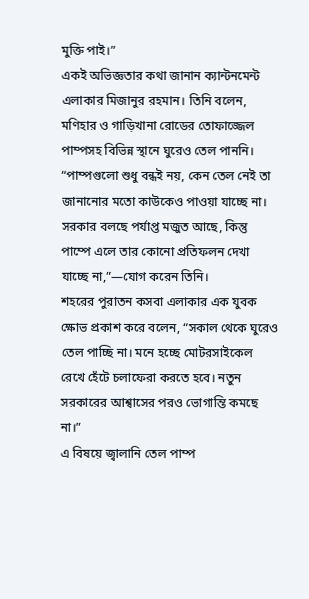মুক্তি পাই।”
একই অভিজ্ঞতার কথা জানান ক্যান্টনমেন্ট এলাকার মিজানুর রহমান। তিনি বলেন, মণিহার ও গাড়িখানা রোডের তোফাজ্জেল পাম্পসহ বিভিন্ন স্থানে ঘুরেও তেল পাননি। “পাম্পগুলো শুধু বন্ধই নয়, কেন তেল নেই তা জানানোর মতো কাউকেও পাওয়া যাচ্ছে না। সরকার বলছে পর্যাপ্ত মজুত আছে, কিন্তু পাম্পে এলে তার কোনো প্রতিফলন দেখা যাচ্ছে না,”—যোগ করেন তিনি।
শহরের পুরাতন কসবা এলাকার এক যুবক ক্ষোভ প্রকাশ করে বলেন, “সকাল থেকে ঘুরেও তেল পাচ্ছি না। মনে হচ্ছে মোটরসাইকেল রেখে হেঁটে চলাফেরা করতে হবে। নতুন সরকারের আশ্বাসের পরও ভোগান্তি কমছে না।”
এ বিষয়ে জ্বালানি তেল পাম্প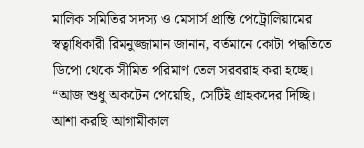মালিক সমিতির সদস্য ও মেসার্স প্রান্তি পেট্রোলিয়ামের স্বত্বাধিকারী রিমনুজ্জামান জানান, বর্তমানে কোটা পদ্ধতিতে ডিপো থেকে সীমিত পরিমাণ তেল সরবরাহ করা হচ্ছে। “আজ শুধু অকটেন পেয়েছি, সেটিই গ্রাহকদের দিচ্ছি। আশা করছি আগামীকাল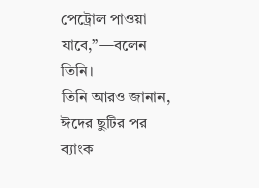পেট্রোল পাওয়া যাবে,”—বলেন তিনি।
তিনি আরও জানান, ঈদের ছুটির পর ব্যাংক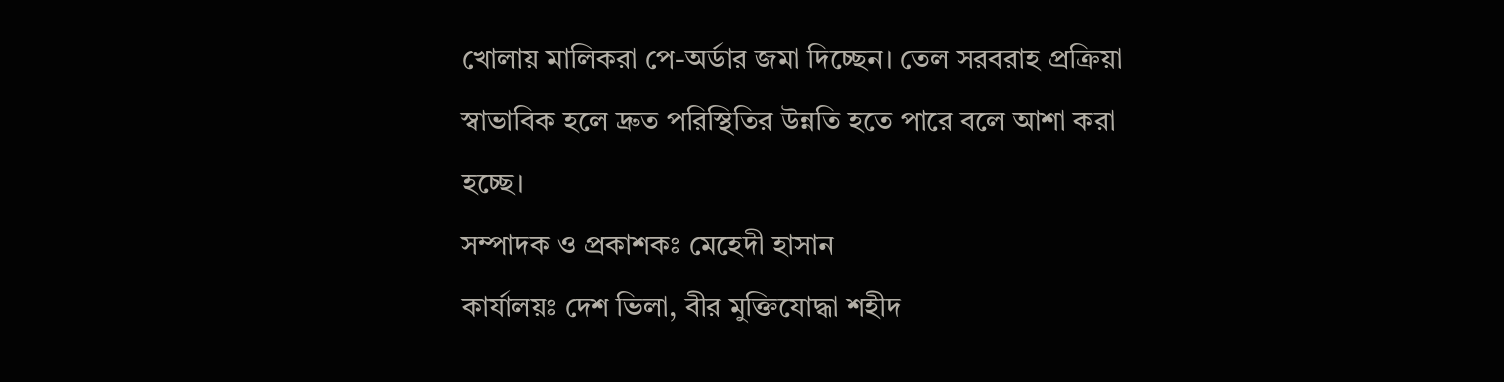খোলায় মালিকরা পে-অর্ডার জমা দিচ্ছেন। তেল সরবরাহ প্রক্রিয়া স্বাভাবিক হলে দ্রুত পরিস্থিতির উন্নতি হতে পারে বলে আশা করা হচ্ছে।
সম্পাদক ও প্রকাশকঃ মেহেদী হাসান
কার্যালয়ঃ দেশ ভিলা, বীর মুক্তিযোদ্ধা শহীদ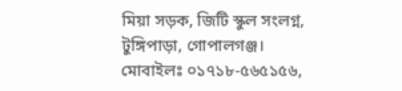মিয়া সড়ক, জিটি স্কুল সংলগ্ন, টুঙ্গিপাড়া, গোপালগঞ্জ।
মোবাইলঃ ০১৭১৮-৫৬৫১৫৬,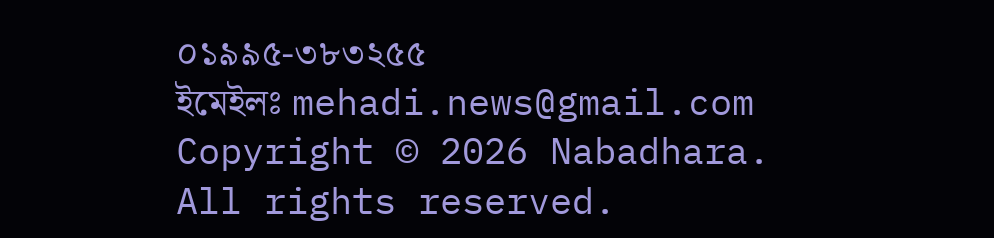০১৯৯৫-৩৮৩২৫৫
ইমেইলঃ mehadi.news@gmail.com
Copyright © 2026 Nabadhara. All rights reserved.